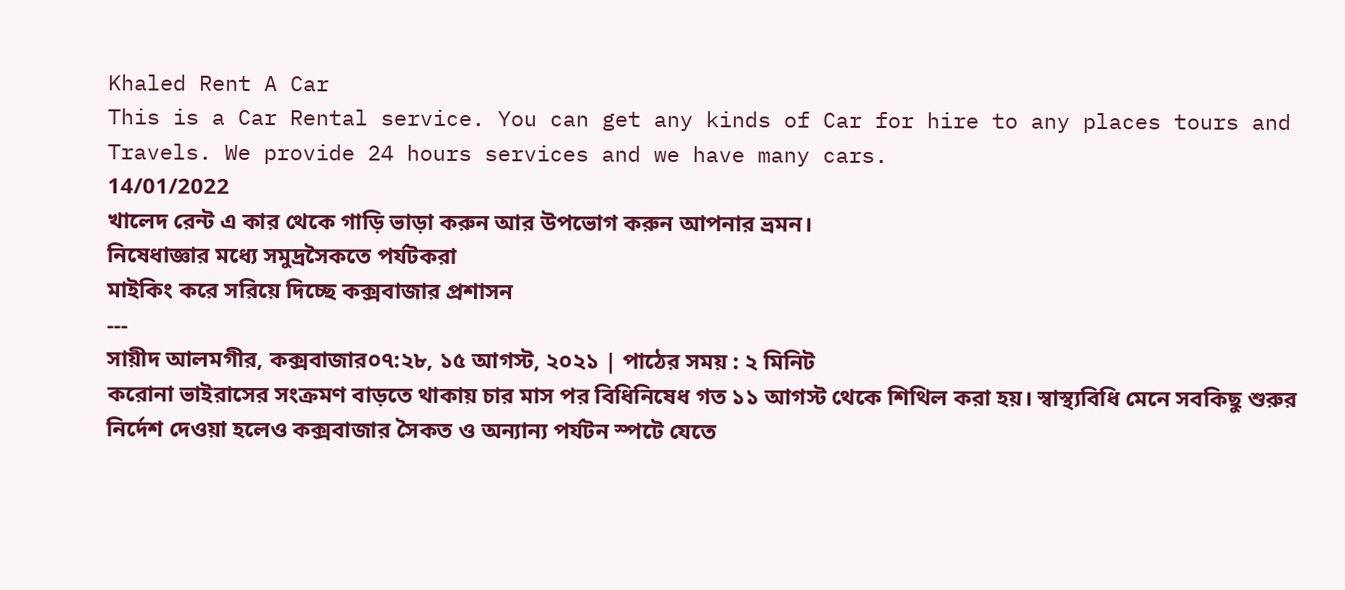Khaled Rent A Car
This is a Car Rental service. You can get any kinds of Car for hire to any places tours and Travels. We provide 24 hours services and we have many cars.
14/01/2022
খালেদ রেন্ট এ কার থেকে গাড়ি ভাড়া করুন আর উপভোগ করুন আপনার ভ্রমন।
নিষেধাজ্ঞার মধ্যে সমুদ্রসৈকতে পর্যটকরা
মাইকিং করে সরিয়ে দিচ্ছে কক্সবাজার প্রশাসন
---
সায়ীদ আলমগীর, কক্সবাজার০৭:২৮, ১৫ আগস্ট, ২০২১ | পাঠের সময় : ২ মিনিট
করোনা ভাইরাসের সংক্রমণ বাড়তে থাকায় চার মাস পর বিধিনিষেধ গত ১১ আগস্ট থেকে শিথিল করা হয়। স্বাস্থ্যবিধি মেনে সবকিছু শুরুর নির্দেশ দেওয়া হলেও কক্সবাজার সৈকত ও অন্যান্য পর্যটন স্পটে যেতে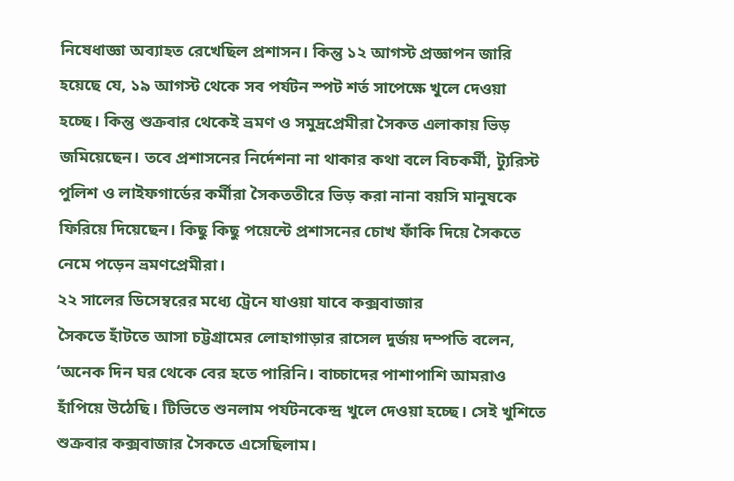নিষেধাজ্ঞা অব্যাহত রেখেছিল প্রশাসন। কিন্তু ১২ আগস্ট প্রজ্ঞাপন জারি হয়েছে যে, ১৯ আগস্ট থেকে সব পর্যটন স্পট শর্ত সাপেক্ষে খুলে দেওয়া হচ্ছে। কিন্তু শুক্রবার থেকেই ভ্রমণ ও সমুদ্রপ্রেমীরা সৈকত এলাকায় ভিড় জমিয়েছেন। তবে প্রশাসনের নির্দেশনা না থাকার কথা বলে বিচকর্মী, ট্যুরিস্ট পুলিশ ও লাইফগার্ডের কর্মীরা সৈকততীরে ভিড় করা নানা বয়সি মানুষকে ফিরিয়ে দিয়েছেন। কিছু কিছু পয়েন্টে প্রশাসনের চোখ ফাঁকি দিয়ে সৈকতে নেমে পড়েন ভ্রমণপ্রেমীরা।
২২ সালের ডিসেম্বরের মধ্যে ট্রেনে যাওয়া যাবে কক্সবাজার
সৈকতে হাঁটতে আসা চট্টগ্রামের লোহাগাড়ার রাসেল দুর্জয় দম্পতি বলেন, ‘অনেক দিন ঘর থেকে বের হতে পারিনি। বাচ্চাদের পাশাপাশি আমরাও হাঁপিয়ে উঠেছি। টিভিতে শুনলাম পর্যটনকেন্দ্র খুলে দেওয়া হচ্ছে। সেই খুশিতে শুক্রবার কক্সবাজার সৈকতে এসেছিলাম।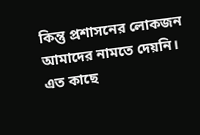কিন্তু প্রশাসনের লোকজন আমাদের নামতে দেয়নি। এত কাছে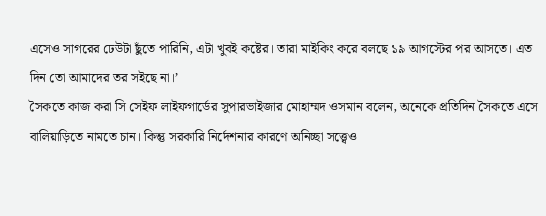এসেও সাগরের ঢেউটা ছুঁতে পারিনি, এটা খুবই কষ্টের। তারা মাইকিং করে বলছে ১৯ আগস্টের পর আসতে। এত দিন তো আমাদের তর সইছে না।’
সৈকতে কাজ করা সি সেইফ লাইফগার্ডের সুপারভাইজার মোহাম্মদ ওসমান বলেন, অনেকে প্রতিদিন সৈকতে এসে বালিয়াড়িতে নামতে চান। কিন্তু সরকারি নির্দেশনার কারণে অনিচ্ছা সত্ত্বেও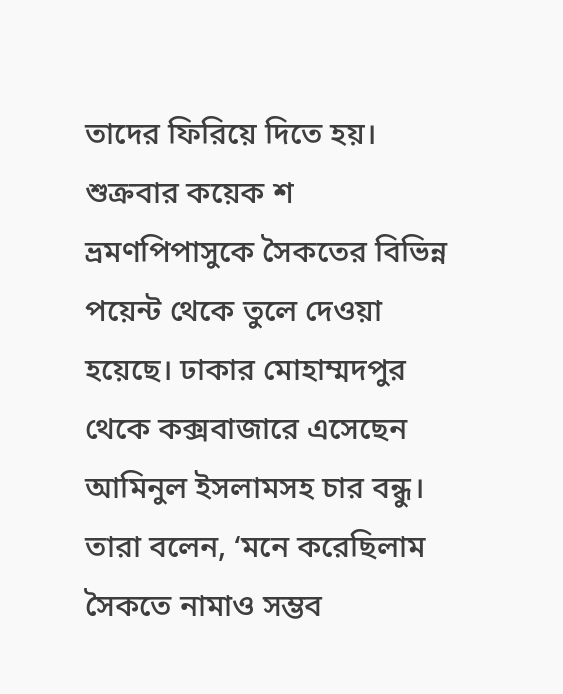তাদের ফিরিয়ে দিতে হয়। শুক্রবার কয়েক শ ভ্রমণপিপাসুকে সৈকতের বিভিন্ন পয়েন্ট থেকে তুলে দেওয়া হয়েছে। ঢাকার মোহাম্মদপুর থেকে কক্সবাজারে এসেছেন আমিনুল ইসলামসহ চার বন্ধু। তারা বলেন, ‘মনে করেছিলাম সৈকতে নামাও সম্ভব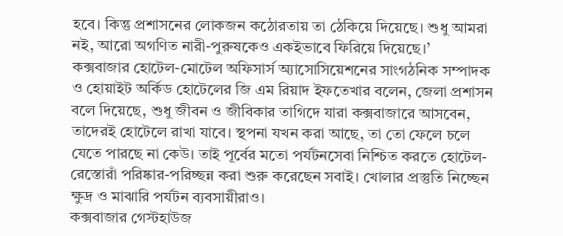হবে। কিন্তু প্রশাসনের লোকজন কঠোরতায় তা ঠেকিয়ে দিয়েছে। শুধু আমরা নই, আরো অগণিত নারী-পুরুষকেও একইভাবে ফিরিয়ে দিয়েছে।’
কক্সবাজার হোটেল-মোটেল অফিসার্স অ্যাসোসিয়েশনের সাংগঠনিক সম্পাদক ও হোয়াইট অর্কিড হোটেলের জি এম রিয়াদ ইফতেখার বলেন, জেলা প্রশাসন বলে দিয়েছে, শুধু জীবন ও জীবিকার তাগিদে যারা কক্সবাজারে আসবেন, তাদেরই হোটেলে রাখা যাবে। স্থপনা যখন করা আছে, তা তো ফেলে চলে যেতে পারছে না কেউ। তাই পূর্বের মতো পর্যটনসেবা নিশ্চিত করতে হোটেল-রেস্তোরাঁ পরিষ্কার-পরিচ্ছন্ন করা শুরু করেছেন সবাই। খোলার প্রস্তুতি নিচ্ছেন ক্ষুদ্র ও মাঝারি পর্যটন ব্যবসায়ীরাও।
কক্সবাজার গেস্টহাউজ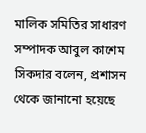মালিক সমিতির সাধারণ সম্পাদক আবুল কাশেম সিকদার বলেন, প্রশাসন থেকে জানানো হয়েছে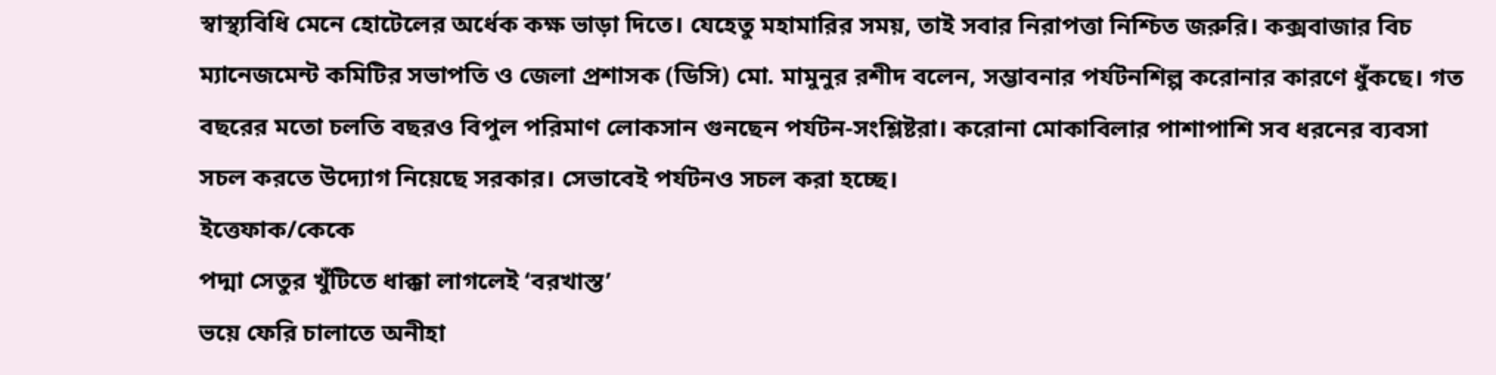স্বাস্থ্যবিধি মেনে হোটেলের অর্ধেক কক্ষ ভাড়া দিতে। যেহেতু মহামারির সময়, তাই সবার নিরাপত্তা নিশ্চিত জরুরি। কক্সবাজার বিচ ম্যানেজমেন্ট কমিটির সভাপতি ও জেলা প্রশাসক (ডিসি) মো. মামুনুর রশীদ বলেন, সম্ভাবনার পর্যটনশিল্প করোনার কারণে ধুঁকছে। গত বছরের মতো চলতি বছরও বিপুল পরিমাণ লোকসান গুনছেন পর্যটন-সংশ্লিষ্টরা। করোনা মোকাবিলার পাশাপাশি সব ধরনের ব্যবসা সচল করতে উদ্যোগ নিয়েছে সরকার। সেভাবেই পর্যটনও সচল করা হচ্ছে।
ইত্তেফাক/কেকে
পদ্মা সেতুর খুঁটিতে ধাক্কা লাগলেই ‘বরখাস্ত’
ভয়ে ফেরি চালাতে অনীহা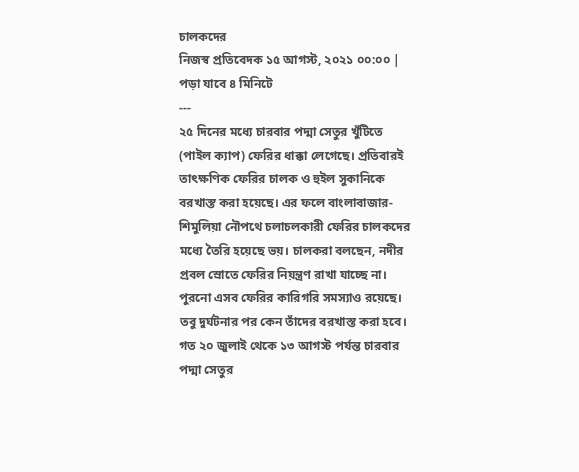চালকদের
নিজস্ব প্রতিবেদক ১৫ আগস্ট, ২০২১ ০০:০০ | পড়া যাবে ৪ মিনিটে
---
২৫ দিনের মধ্যে চারবার পদ্মা সেতুর খুঁটিতে (পাইল ক্যাপ) ফেরির ধাক্কা লেগেছে। প্রতিবারই তাৎক্ষণিক ফেরির চালক ও হুইল সুকানিকে বরখাস্ত করা হয়েছে। এর ফলে বাংলাবাজার-শিমুলিয়া নৌপথে চলাচলকারী ফেরির চালকদের মধ্যে তৈরি হয়েছে ভয়। চালকরা বলছেন, নদীর প্রবল স্রোতে ফেরির নিয়ন্ত্রণ রাখা যাচ্ছে না। পুরনো এসব ফেরির কারিগরি সমস্যাও রয়েছে। তবু দুর্ঘটনার পর কেন তাঁদের বরখাস্ত করা হবে।
গত ২০ জুলাই থেকে ১৩ আগস্ট পর্যন্ত চারবার পদ্মা সেতুর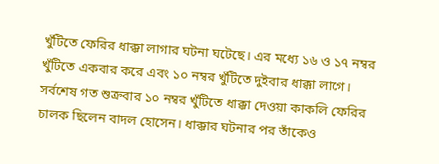খুঁটিতে ফেরির ধাক্কা লাগার ঘটনা ঘটেছে। এর মধ্যে ১৬ ও ১৭ নম্বর খুঁটিতে একবার করে এবং ১০ নম্বর খুঁটিতে দুইবার ধাক্কা লাগে। সর্বশেষ গত শুক্রবার ১০ নম্বর খুঁটিতে ধাক্কা দেওয়া কাকলি ফেরির চালক ছিলেন বাদল হোসেন। ধাক্কার ঘটনার পর তাঁকেও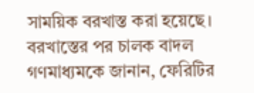সাময়িক বরখাস্ত করা হয়েছে। বরখাস্তের পর চালক বাদল গণমাধ্যমকে জানান, ফেরিটির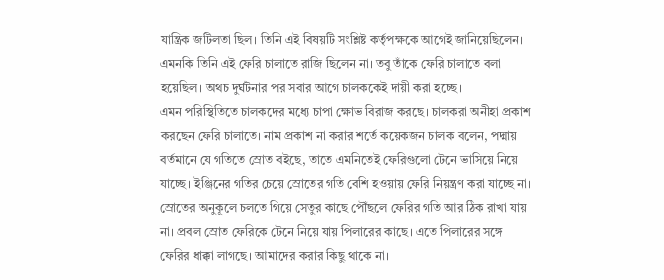যান্ত্রিক জটিলতা ছিল। তিনি এই বিষয়টি সংশ্লিষ্ট কর্তৃপক্ষকে আগেই জানিয়েছিলেন। এমনকি তিনি এই ফেরি চালাতে রাজি ছিলেন না। তবু তাঁকে ফেরি চালাতে বলা হয়েছিল। অথচ দুর্ঘটনার পর সবার আগে চালককেই দায়ী করা হচ্ছে।
এমন পরিস্থিতিতে চালকদের মধ্যে চাপা ক্ষোভ বিরাজ করছে। চালকরা অনীহা প্রকাশ করছেন ফেরি চালাতে। নাম প্রকাশ না করার শর্তে কয়েকজন চালক বলেন, পদ্মায় বর্তমানে যে গতিতে স্রোত বইছে, তাতে এমনিতেই ফেরিগুলো টেনে ভাসিয়ে নিয়ে যাচ্ছে। ইঞ্জিনের গতির চেয়ে স্রোতের গতি বেশি হওয়ায় ফেরি নিয়ন্ত্রণ করা যাচ্ছে না। স্রোতের অনুকূলে চলতে গিয়ে সেতুর কাছে পৌঁছলে ফেরির গতি আর ঠিক রাখা যায় না। প্রবল স্রোত ফেরিকে টেনে নিয়ে যায় পিলারের কাছে। এতে পিলারের সঙ্গে ফেরির ধাক্কা লাগছে। আমাদের করার কিছু থাকে না।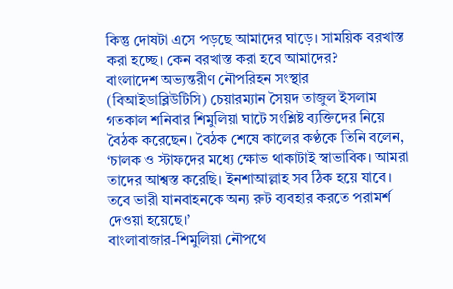কিন্তু দোষটা এসে পড়ছে আমাদের ঘাড়ে। সাময়িক বরখাস্ত করা হচ্ছে। কেন বরখাস্ত করা হবে আমাদের?
বাংলাদেশ অভ্যন্তরীণ নৌপরিহন সংস্থার (বিআইডাব্লিউটিসি) চেয়ারম্যান সৈয়দ তাজুল ইসলাম গতকাল শনিবার শিমুলিয়া ঘাটে সংশ্লিষ্ট ব্যক্তিদের নিয়ে বৈঠক করেছেন। বৈঠক শেষে কালের কণ্ঠকে তিনি বলেন, ‘চালক ও স্টাফদের মধ্যে ক্ষোভ থাকাটাই স্বাভাবিক। আমরা তাদের আশ্বস্ত করেছি। ইনশাআল্লাহ সব ঠিক হয়ে যাবে। তবে ভারী যানবাহনকে অন্য রুট ব্যবহার করতে পরামর্শ দেওয়া হয়েছে।’
বাংলাবাজার-শিমুলিয়া নৌপথে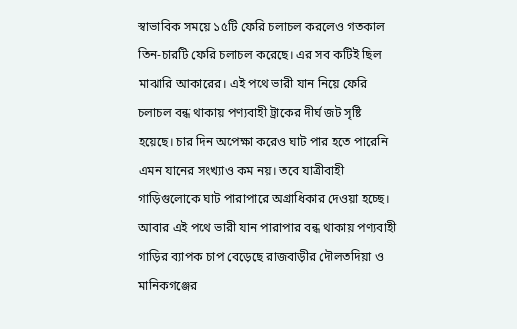স্বাভাবিক সময়ে ১৫টি ফেরি চলাচল করলেও গতকাল তিন-চারটি ফেরি চলাচল করেছে। এর সব কটিই ছিল মাঝারি আকারের। এই পথে ভারী যান নিয়ে ফেরি চলাচল বন্ধ থাকায় পণ্যবাহী ট্রাকের দীর্ঘ জট সৃষ্টি হয়েছে। চার দিন অপেক্ষা করেও ঘাট পার হতে পারেনি এমন যানের সংখ্যাও কম নয়। তবে যাত্রীবাহী গাড়িগুলোকে ঘাট পারাপারে অগ্রাধিকার দেওয়া হচ্ছে।
আবার এই পথে ভারী যান পারাপার বন্ধ থাকায় পণ্যবাহী গাড়ির ব্যাপক চাপ বেড়েছে রাজবাড়ীর দৌলতদিয়া ও মানিকগঞ্জের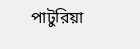পাটুরিয়া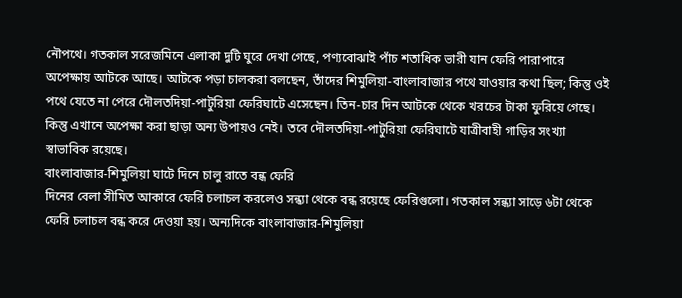নৌপথে। গতকাল সরেজমিনে এলাকা দুটি ঘুরে দেখা গেছে, পণ্যবোঝাই পাঁচ শতাধিক ভারী যান ফেরি পারাপারে অপেক্ষায় আটকে আছে। আটকে পড়া চালকরা বলছেন, তাঁদের শিমুলিয়া-বাংলাবাজার পথে যাওয়ার কথা ছিল; কিন্তু ওই পথে যেতে না পেরে দৌলতদিয়া-পাটুরিয়া ফেরিঘাটে এসেছেন। তিন-চার দিন আটকে থেকে খরচের টাকা ফুরিয়ে গেছে। কিন্তু এখানে অপেক্ষা করা ছাড়া অন্য উপায়ও নেই। তবে দৌলতদিয়া-পাটুরিয়া ফেরিঘাটে যাত্রীবাহী গাড়ির সংখ্যা স্বাভাবিক রয়েছে।
বাংলাবাজার-শিমুলিয়া ঘাটে দিনে চালু রাতে বন্ধ ফেরি
দিনের বেলা সীমিত আকারে ফেরি চলাচল করলেও সন্ধ্যা থেকে বন্ধ রয়েছে ফেরিগুলো। গতকাল সন্ধ্যা সাড়ে ৬টা থেকে ফেরি চলাচল বন্ধ করে দেওয়া হয়। অন্যদিকে বাংলাবাজার-শিমুলিয়া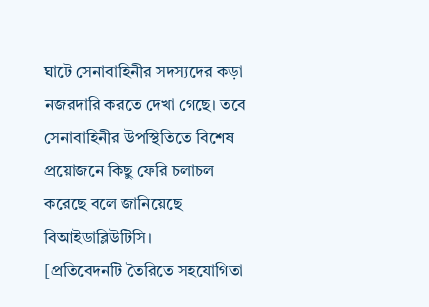ঘাটে সেনাবাহিনীর সদস্যদের কড়া নজরদারি করতে দেখা গেছে। তবে সেনাবাহিনীর উপস্থিতিতে বিশেষ প্রয়োজনে কিছু ফেরি চলাচল করেছে বলে জানিয়েছে বিআইডাব্লিউটিসি।
[প্রতিবেদনটি তৈরিতে সহযোগিতা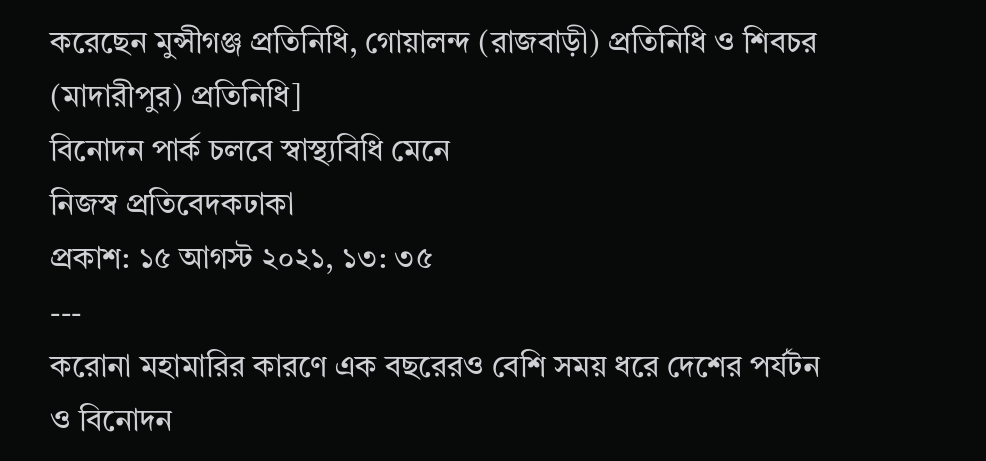করেছেন মুন্সীগঞ্জ প্রতিনিধি, গোয়ালন্দ (রাজবাড়ী) প্রতিনিধি ও শিবচর (মাদারীপুর) প্রতিনিধি]
বিনোদন পার্ক চলবে স্বাস্থ্যবিধি মেনে
নিজস্ব প্রতিবেদকঢাকা
প্রকাশ: ১৫ আগস্ট ২০২১, ১৩: ৩৫
---
করোনা মহামারির কারণে এক বছরেরও বেশি সময় ধরে দেশের পর্যটন ও বিনোদন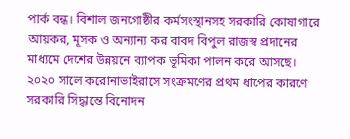পার্ক বন্ধ। বিশাল জনগোষ্ঠীর কর্মসংস্থানসহ সরকারি কোষাগারে আয়কর, মূসক ও অন্যান্য কর বাবদ বিপুল রাজস্ব প্রদানের মাধ্যমে দেশের উন্নয়নে ব্যাপক ভূমিকা পালন করে আসছে। ২০২০ সালে করোনাভাইরাসে সংক্রমণের প্রথম ধাপের কারণে সরকারি সিদ্ধান্তে বিনোদন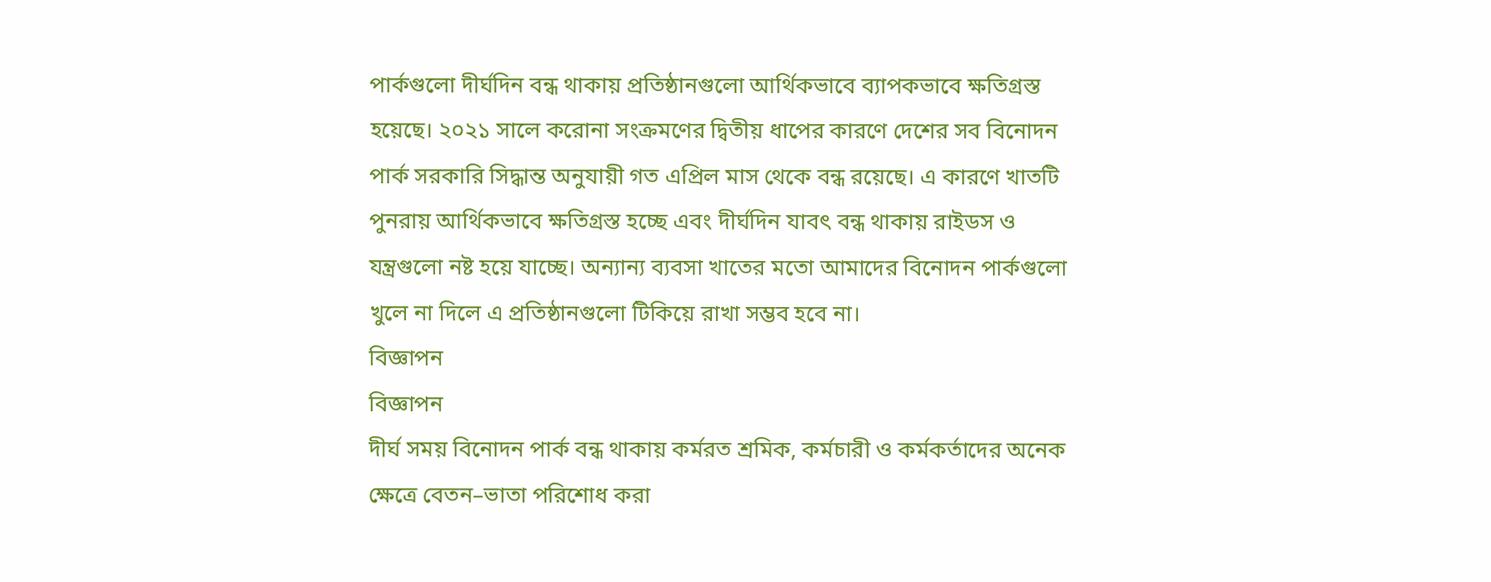পার্কগুলো দীর্ঘদিন বন্ধ থাকায় প্রতিষ্ঠানগুলো আর্থিকভাবে ব্যাপকভাবে ক্ষতিগ্রস্ত হয়েছে। ২০২১ সালে করোনা সংক্রমণের দ্বিতীয় ধাপের কারণে দেশের সব বিনোদন পার্ক সরকারি সিদ্ধান্ত অনুযায়ী গত এপ্রিল মাস থেকে বন্ধ রয়েছে। এ কারণে খাতটি পুনরায় আর্থিকভাবে ক্ষতিগ্রস্ত হচ্ছে এবং দীর্ঘদিন যাবৎ বন্ধ থাকায় রাইডস ও যন্ত্রগুলো নষ্ট হয়ে যাচ্ছে। অন্যান্য ব্যবসা খাতের মতো আমাদের বিনোদন পার্কগুলো খুলে না দিলে এ প্রতিষ্ঠানগুলো টিকিয়ে রাখা সম্ভব হবে না।
বিজ্ঞাপন
বিজ্ঞাপন
দীর্ঘ সময় বিনোদন পার্ক বন্ধ থাকায় কর্মরত শ্রমিক, কর্মচারী ও কর্মকর্তাদের অনেক ক্ষেত্রে বেতন–ভাতা পরিশোধ করা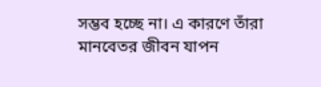সম্ভব হচ্ছে না। এ কারণে তাঁরা মানবেতর জীবন যাপন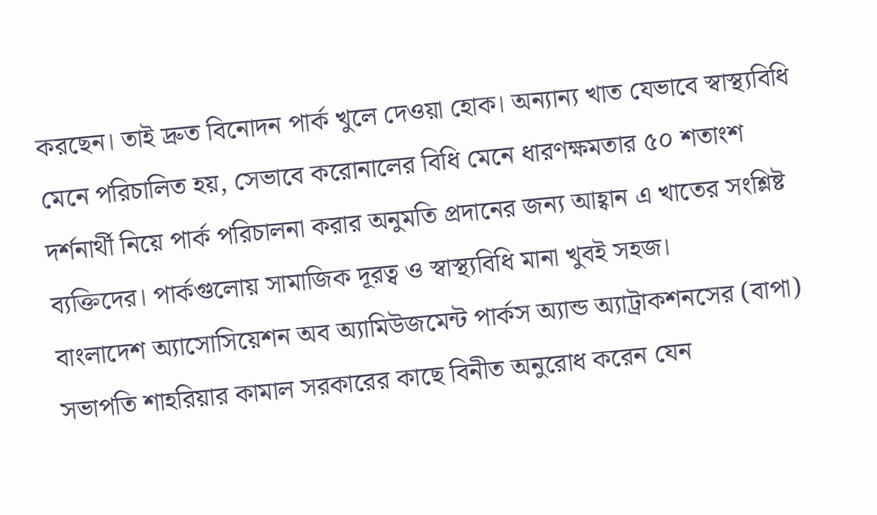করছেন। তাই দ্রুত বিনোদন পার্ক খুলে দেওয়া হোক। অন্যান্য খাত যেভাবে স্বাস্থ্যবিধি মেনে পরিচালিত হয়, সেভাবে করোনালের বিধি মেনে ধারণক্ষমতার ৫০ শতাংশ দর্শনার্থী নিয়ে পার্ক পরিচালনা করার অনুমতি প্রদানের জন্য আহ্বান এ খাতের সংশ্লিষ্ট ব্যক্তিদের। পার্কগুলোয় সামাজিক দূরত্ব ও স্বাস্থ্যবিধি মানা খুবই সহজ।
বাংলাদেশ অ্যাসোসিয়েশন অব অ্যামিউজমেন্ট পার্কস অ্যান্ড অ্যাট্রাকশনসের (বাপা) সভাপতি শাহরিয়ার কামাল সরকারের কাছে বিনীত অনুরোধ করেন যেন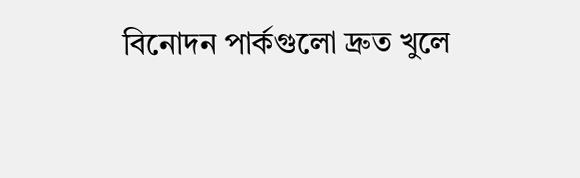বিনোদন পার্কগুলো দ্রুত খুলে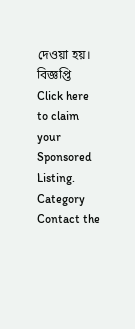দেওয়া হয়। বিজ্ঞপ্তি
Click here to claim your Sponsored Listing.
Category
Contact the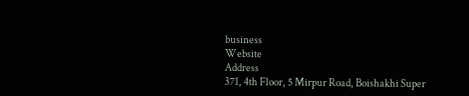business
Website
Address
371, 4th Floor, 5 Mirpur Road, Boishakhi Super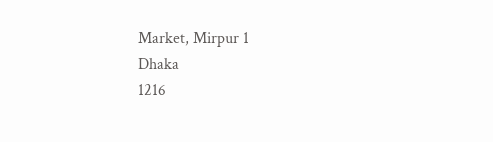Market, Mirpur 1
Dhaka
1216